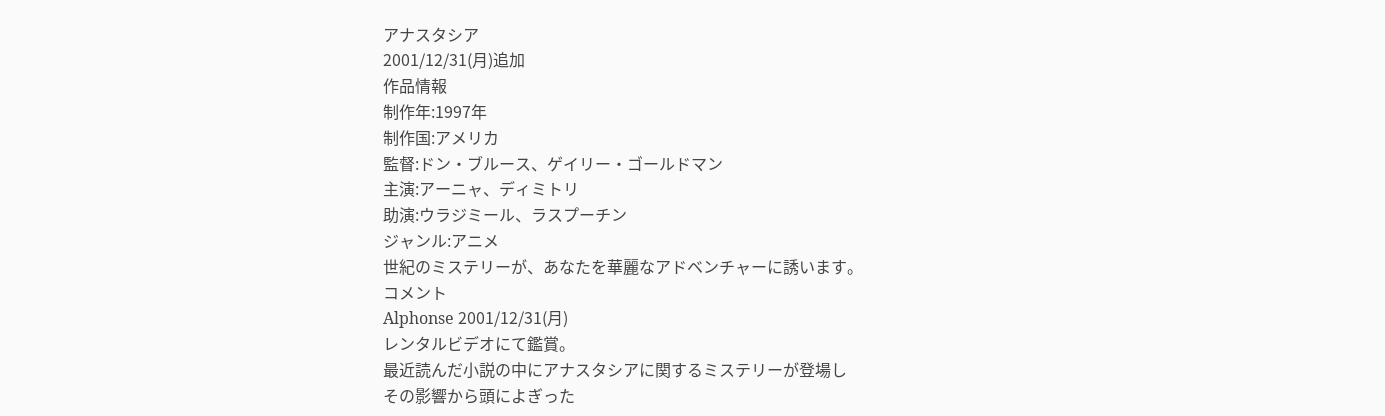アナスタシア
2001/12/31(月)追加
作品情報
制作年:1997年
制作国:アメリカ
監督:ドン・ブルース、ゲイリー・ゴールドマン
主演:アーニャ、ディミトリ
助演:ウラジミール、ラスプーチン
ジャンル:アニメ
世紀のミステリーが、あなたを華麗なアドベンチャーに誘います。
コメント
Alphonse 2001/12/31(月)
レンタルビデオにて鑑賞。
最近読んだ小説の中にアナスタシアに関するミステリーが登場し
その影響から頭によぎった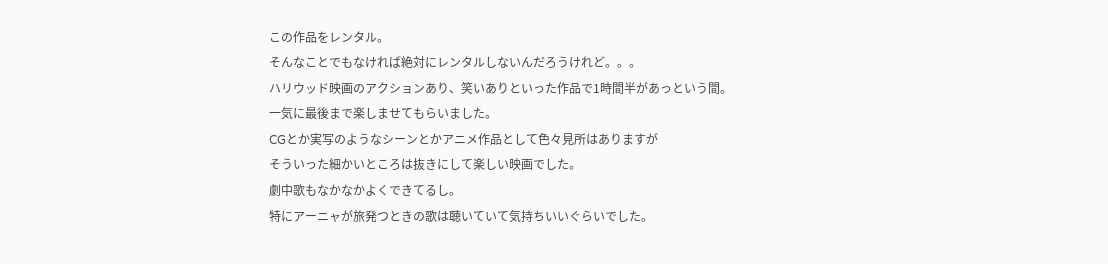この作品をレンタル。
そんなことでもなければ絶対にレンタルしないんだろうけれど。。。
ハリウッド映画のアクションあり、笑いありといった作品で1時間半があっという間。
一気に最後まで楽しませてもらいました。
CGとか実写のようなシーンとかアニメ作品として色々見所はありますが
そういった細かいところは抜きにして楽しい映画でした。
劇中歌もなかなかよくできてるし。
特にアーニャが旅発つときの歌は聴いていて気持ちいいぐらいでした。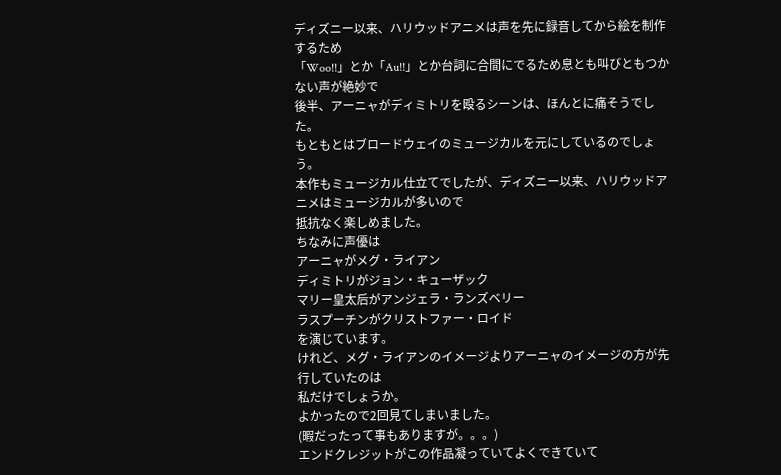ディズニー以来、ハリウッドアニメは声を先に録音してから絵を制作するため
「Woo!!」とか「Au!!」とか台詞に合間にでるため息とも叫びともつかない声が絶妙で
後半、アーニャがディミトリを殴るシーンは、ほんとに痛そうでした。
もともとはブロードウェイのミュージカルを元にしているのでしょう。
本作もミュージカル仕立てでしたが、ディズニー以来、ハリウッドアニメはミュージカルが多いので
抵抗なく楽しめました。
ちなみに声優は
アーニャがメグ・ライアン
ディミトリがジョン・キューザック
マリー皇太后がアンジェラ・ランズベリー
ラスプーチンがクリストファー・ロイド
を演じています。
けれど、メグ・ライアンのイメージよりアーニャのイメージの方が先行していたのは
私だけでしょうか。
よかったので2回見てしまいました。
(暇だったって事もありますが。。。)
エンドクレジットがこの作品凝っていてよくできていて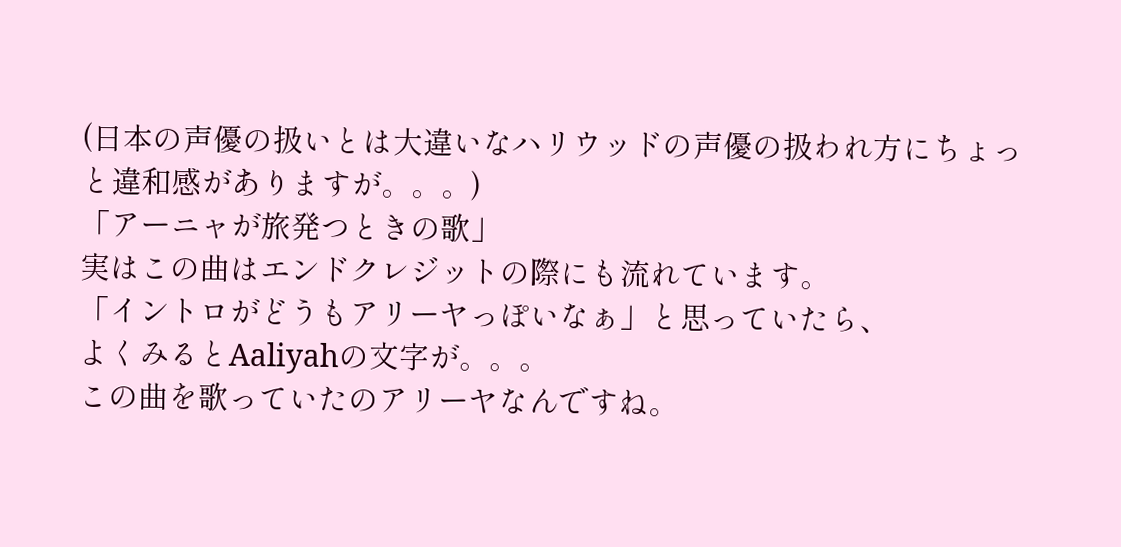(日本の声優の扱いとは大違いなハリウッドの声優の扱われ方にちょっと違和感がありますが。。。)
「アーニャが旅発つときの歌」
実はこの曲はエンドクレジットの際にも流れています。
「イントロがどうもアリーヤっぽいなぁ」と思っていたら、
よくみるとAaliyahの文字が。。。
この曲を歌っていたのアリーヤなんですね。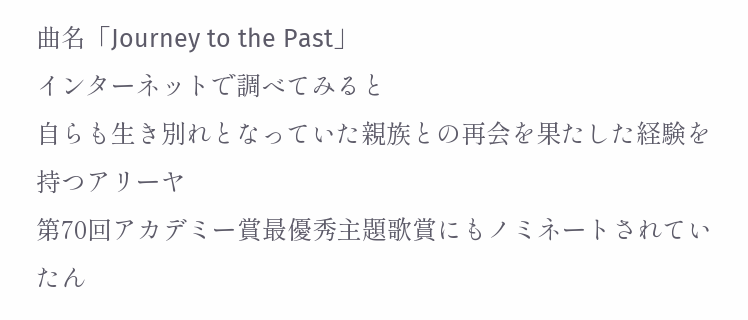曲名「Journey to the Past」
インターネットで調べてみると
自らも生き別れとなっていた親族との再会を果たした経験を持つアリーヤ
第70回アカデミー賞最優秀主題歌賞にもノミネートされていたん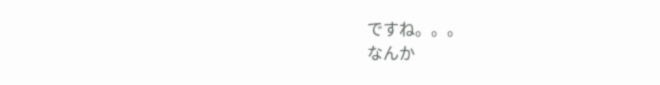ですね。。。
なんか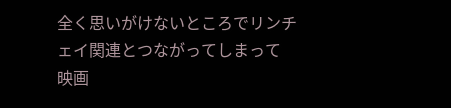全く思いがけないところでリンチェイ関連とつながってしまって
映画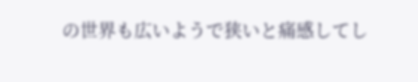の世界も広いようで狭いと痛感してし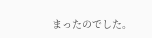まったのでした。